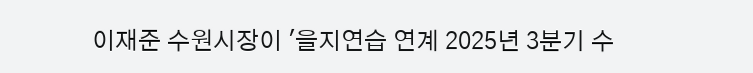이재준 수원시장이 '을지연습 연계 2025년 3분기 수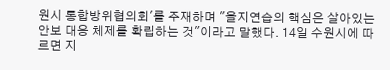원시 통합방위협의회'를 주재하며 "을지연습의 핵심은 살아있는 안보 대응 체제를 확립하는 것"이라고 말했다. 14일 수원시에 따르면 지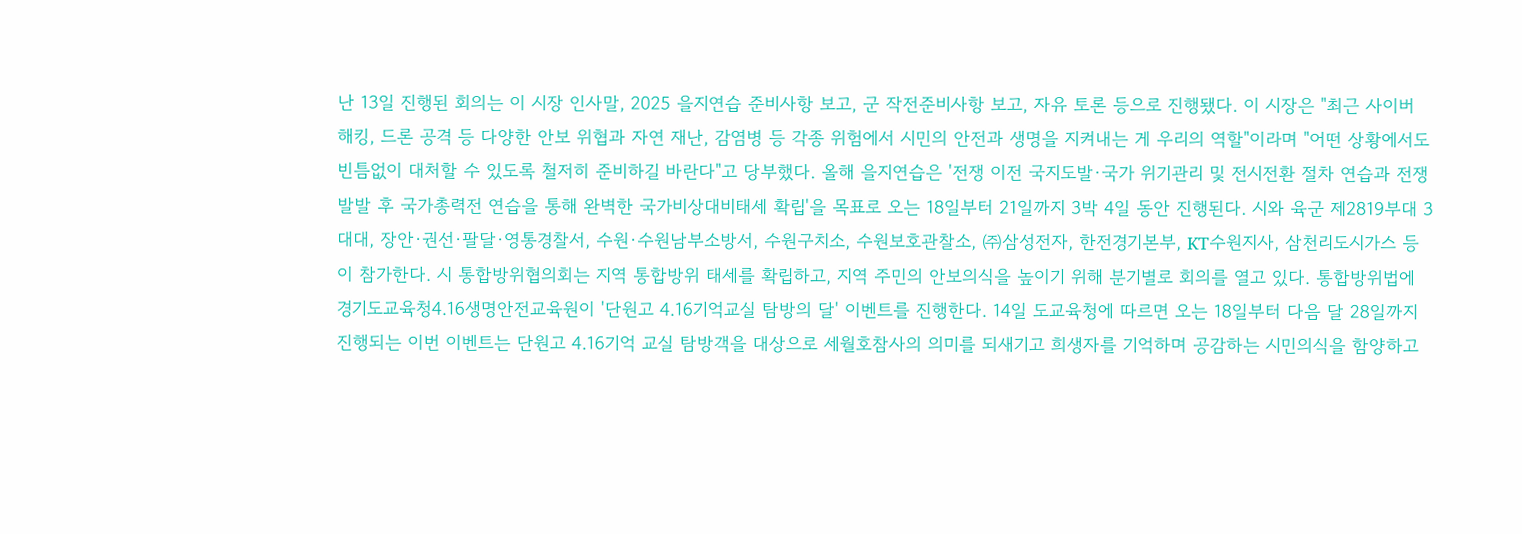난 13일 진행된 회의는 이 시장 인사말, 2025 을지연습 준비사항 보고, 군 작전준비사항 보고, 자유 토론 등으로 진행됐다. 이 시장은 "최근 사이버 해킹, 드론 공격 등 다양한 안보 위협과 자연 재난, 감염병 등 각종 위험에서 시민의 안전과 생명을 지켜내는 게 우리의 역할"이라며 "어떤 상황에서도 빈틈없이 대처할 수 있도록 철저히 준비하길 바란다"고 당부했다. 올해 을지연습은 '전쟁 이전 국지도발·국가 위기관리 및 전시전환 절차 연습과 전쟁 발발 후 국가총력전 연습을 통해 완벽한 국가비상대비태세 확립'을 목표로 오는 18일부터 21일까지 3박 4일 동안 진행된다. 시와 육군 제2819부대 3대대, 장안·권선·팔달·영통경찰서, 수원·수원남부소방서, 수원구치소, 수원보호관찰소, ㈜삼성전자, 한전경기본부, KT수원지사, 삼천리도시가스 등이 참가한다. 시 통합방위협의회는 지역 통합방위 태세를 확립하고, 지역 주민의 안보의식을 높이기 위해 분기별로 회의를 열고 있다. 통합방위법에
경기도교육청4.16생명안전교육원이 '단원고 4.16기억교실 탐방의 달' 이벤트를 진행한다. 14일 도교육청에 따르면 오는 18일부터 다음 달 28일까지 진행되는 이번 이벤트는 단원고 4.16기억 교실 탐방객을 대상으로 세월호참사의 의미를 되새기고 희생자를 기억하며 공감하는 시민의식을 함양하고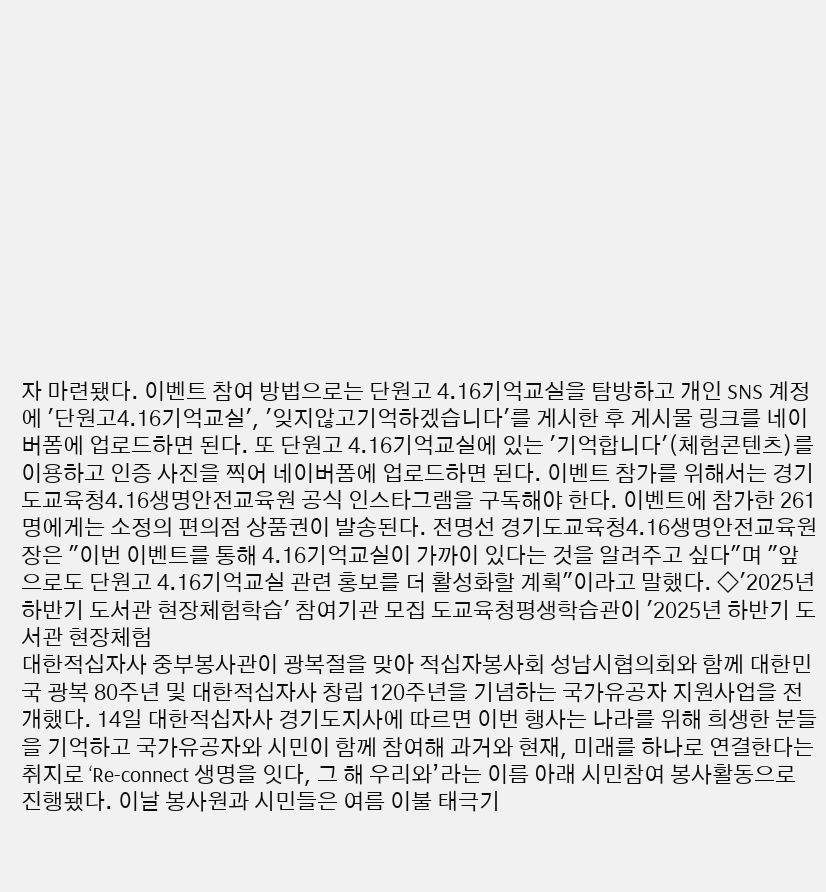자 마련됐다. 이벤트 참여 방법으로는 단원고 4.16기억교실을 탐방하고 개인 SNS 계정에 '단원고4.16기억교실', '잊지않고기억하겠습니다'를 게시한 후 게시물 링크를 네이버폼에 업로드하면 된다. 또 단원고 4.16기억교실에 있는 '기억합니다'(체험콘텐츠)를 이용하고 인증 사진을 찍어 네이버폼에 업로드하면 된다. 이벤트 참가를 위해서는 경기도교육청4.16생명안전교육원 공식 인스타그램을 구독해야 한다. 이벤트에 참가한 261명에게는 소정의 편의점 상품권이 발송된다. 전명선 경기도교육청4.16생명안전교육원장은 "이번 이벤트를 통해 4.16기억교실이 가까이 있다는 것을 알려주고 싶다"며 "앞으로도 단원고 4.16기억교실 관련 홍보를 더 활성화할 계획"이라고 말했다. ◇'2025년 하반기 도서관 현장체험학습' 참여기관 모집 도교육청평생학습관이 '2025년 하반기 도서관 현장체험
대한적십자사 중부봉사관이 광복절을 맞아 적십자봉사회 성남시협의회와 함께 대한민국 광복 80주년 및 대한적십자사 창립 120주년을 기념하는 국가유공자 지원사업을 전개했다. 14일 대한적십자사 경기도지사에 따르면 이번 행사는 나라를 위해 희생한 분들을 기억하고 국가유공자와 시민이 함께 참여해 과거와 현재, 미래를 하나로 연결한다는 취지로 ‘Re-connect 생명을 잇다, 그 해 우리와’라는 이름 아래 시민참여 봉사활동으로 진행됐다. 이날 봉사원과 시민들은 여름 이불 태극기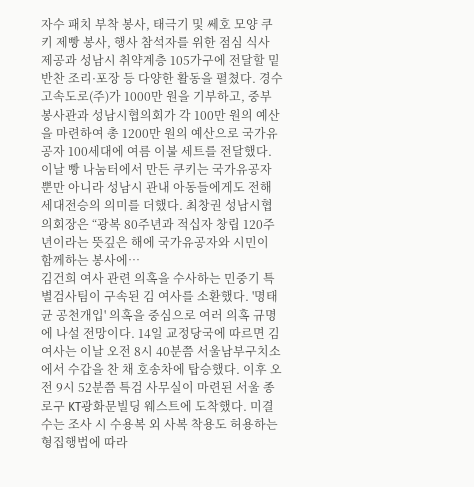자수 패치 부착 봉사, 태극기 및 쎄호 모양 쿠키 제빵 봉사, 행사 참석자를 위한 점심 식사 제공과 성남시 취약계층 105가구에 전달할 밑반찬 조리·포장 등 다양한 활동을 펼쳤다. 경수고속도로(주)가 1000만 원을 기부하고, 중부봉사관과 성남시협의회가 각 100만 원의 예산을 마련하여 총 1200만 원의 예산으로 국가유공자 100세대에 여름 이불 세트를 전달했다. 이날 빵 나눔터에서 만든 쿠키는 국가유공자뿐만 아니라 성남시 관내 아동들에게도 전해 세대전승의 의미를 더했다. 최창권 성남시협의회장은 “광복 80주년과 적십자 창립 120주년이라는 뜻깊은 해에 국가유공자와 시민이 함께하는 봉사에…
김건희 여사 관련 의혹을 수사하는 민중기 특별검사팀이 구속된 김 여사를 소환했다. '명태균 공천개입' 의혹을 중심으로 여러 의혹 규명에 나설 전망이다. 14일 교정당국에 따르면 김 여사는 이날 오전 8시 40분쯤 서울남부구치소에서 수갑을 찬 채 호송차에 탑승했다. 이후 오전 9시 52분쯤 특검 사무실이 마련된 서울 종로구 KT광화문빌딩 웨스트에 도착했다. 미결수는 조사 시 수용복 외 사복 착용도 허용하는 형집행법에 따라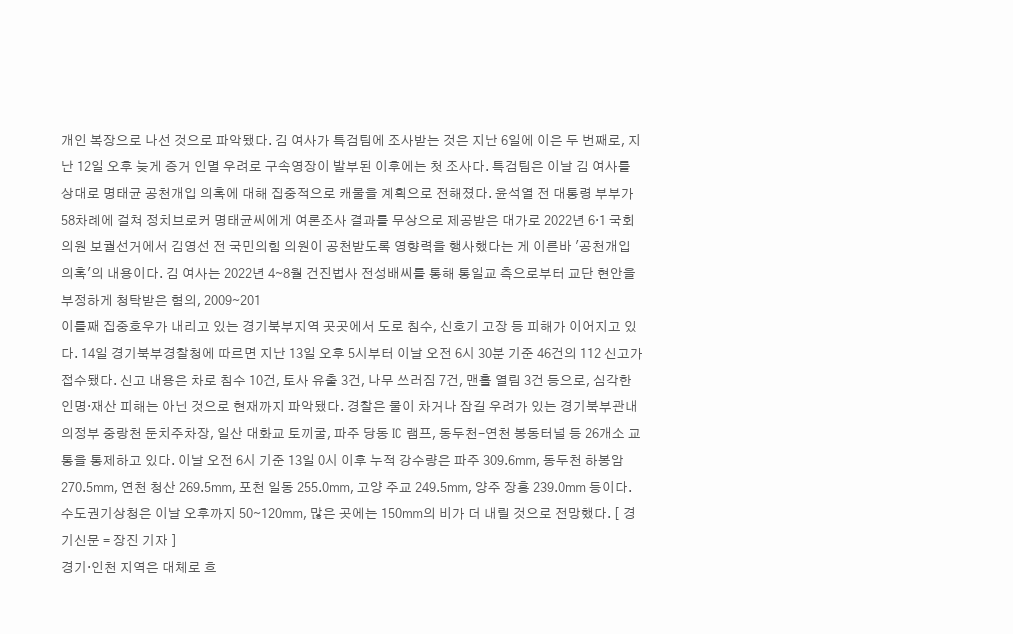개인 복장으로 나선 것으로 파악됐다. 김 여사가 특검팀에 조사받는 것은 지난 6일에 이은 두 번째로, 지난 12일 오후 늦게 증거 인멸 우려로 구속영장이 발부된 이후에는 첫 조사다. 특검팀은 이날 김 여사를 상대로 명태균 공천개입 의혹에 대해 집중적으로 캐물을 계획으로 전해졌다. 윤석열 전 대통령 부부가 58차례에 걸쳐 정치브로커 명태균씨에게 여론조사 결과를 무상으로 제공받은 대가로 2022년 6·1 국회의원 보궐선거에서 김영선 전 국민의힘 의원이 공천받도록 영향력을 행사했다는 게 이른바 '공천개입 의혹'의 내용이다. 김 여사는 2022년 4∼8월 건진법사 전성배씨를 통해 통일교 측으로부터 교단 현안을 부정하게 청탁받은 혐의, 2009∼201
이틀째 집중호우가 내리고 있는 경기북부지역 곳곳에서 도로 침수, 신호기 고장 등 피해가 이어지고 있다. 14일 경기북부경찰청에 따르면 지난 13일 오후 5시부터 이날 오전 6시 30분 기준 46건의 112 신고가 접수됐다. 신고 내용은 차로 침수 10건, 토사 유출 3건, 나무 쓰러짐 7건, 맨홀 열림 3건 등으로, 심각한 인명·재산 피해는 아닌 것으로 현재까지 파악됐다. 경찰은 물이 차거나 잠길 우려가 있는 경기북부관내 의정부 중랑천 둔치주차장, 일산 대화교 토끼굴, 파주 당동 IC 램프, 동두천-연천 봉동터널 등 26개소 교통을 통제하고 있다. 이날 오전 6시 기준 13일 0시 이후 누적 강수량은 파주 309.6㎜, 동두천 하봉암 270.5㎜, 연천 청산 269.5㎜, 포천 일동 255.0㎜, 고양 주교 249.5㎜, 양주 장흥 239.0㎜ 등이다. 수도권기상청은 이날 오후까지 50∼120㎜, 많은 곳에는 150㎜의 비가 더 내릴 것으로 전망했다. [ 경기신문 = 장진 기자 ]
경기·인천 지역은 대체로 흐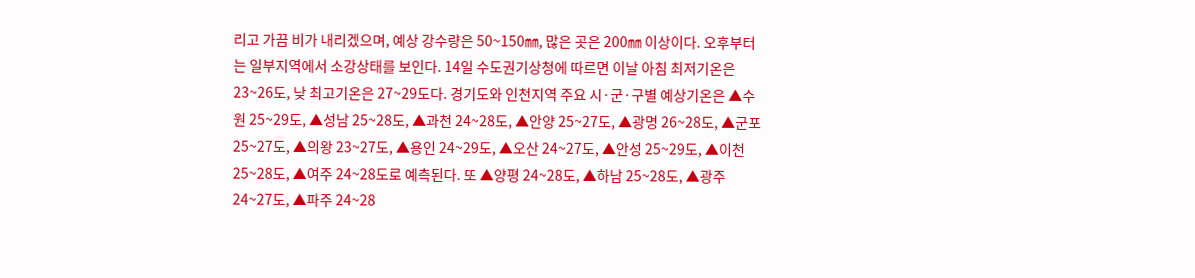리고 가끔 비가 내리겠으며, 예상 강수량은 50~150㎜, 많은 곳은 200㎜ 이상이다. 오후부터는 일부지역에서 소강상태를 보인다. 14일 수도권기상청에 따르면 이날 아침 최저기온은 23~26도, 낮 최고기온은 27~29도다. 경기도와 인천지역 주요 시·군·구별 예상기온은 ▲수원 25~29도, ▲성남 25~28도, ▲과천 24~28도, ▲안양 25~27도, ▲광명 26~28도, ▲군포 25~27도, ▲의왕 23~27도, ▲용인 24~29도, ▲오산 24~27도, ▲안성 25~29도, ▲이천 25~28도, ▲여주 24~28도로 예측된다. 또 ▲양평 24~28도, ▲하남 25~28도, ▲광주 24~27도, ▲파주 24~28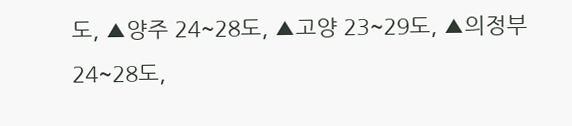도, ▲양주 24~28도, ▲고양 23~29도, ▲의정부 24~28도,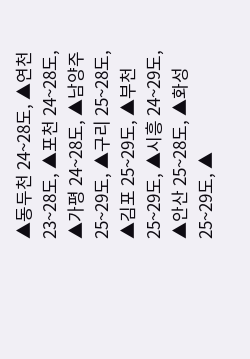▲동두천 24~28도, ▲연천 23~28도, ▲포천 24~28도, ▲가평 24~28도, ▲남양주 25~29도, ▲구리 25~28도, ▲김포 25~29도, ▲부천 25~29도, ▲시흥 24~29도, ▲안산 25~28도, ▲화성 25~29도, ▲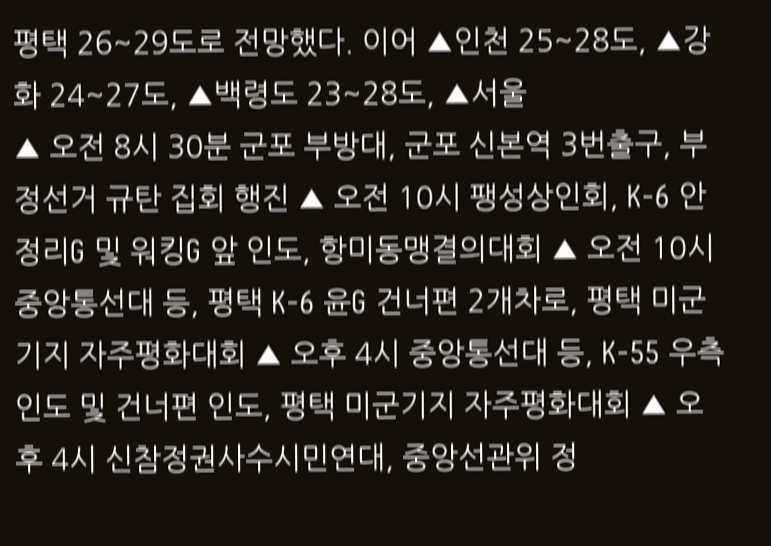평택 26~29도로 전망했다. 이어 ▲인천 25~28도, ▲강화 24~27도, ▲백령도 23~28도, ▲서울
▲ 오전 8시 30분 군포 부방대, 군포 신본역 3번출구, 부정선거 규탄 집회 행진 ▲ 오전 10시 팽성상인회, K-6 안정리G 및 워킹G 앞 인도, 항미동맹결의대회 ▲ 오전 10시 중앙통선대 등, 평택 K-6 윤G 건너편 2개차로, 평택 미군기지 자주평화대회 ▲ 오후 4시 중앙통선대 등, K-55 우측인도 및 건너편 인도, 평택 미군기지 자주평화대회 ▲ 오후 4시 신참정권사수시민연대, 중앙선관위 정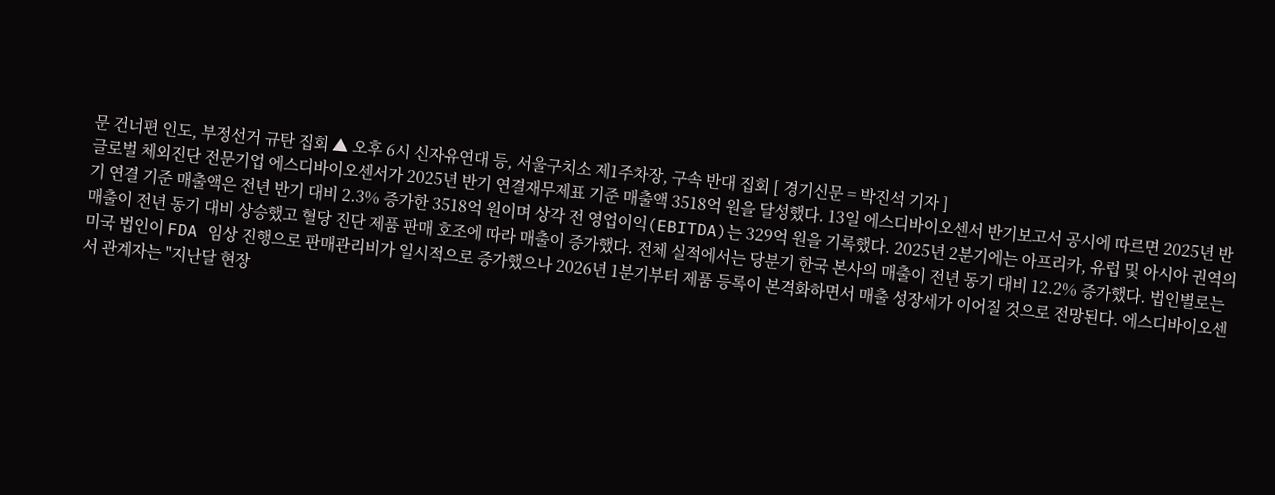문 건너편 인도, 부정선거 규탄 집회 ▲ 오후 6시 신자유연대 등, 서울구치소 제1주차장, 구속 반대 집회 [ 경기신문 = 박진석 기자 ]
글로벌 체외진단 전문기업 에스디바이오센서가 2025년 반기 연결재무제표 기준 매출액 3518억 원을 달성했다. 13일 에스디바이오센서 반기보고서 공시에 따르면 2025년 반기 연결 기준 매출액은 전년 반기 대비 2.3% 증가한 3518억 원이며 상각 전 영업이익(EBITDA)는 329억 원을 기록했다. 2025년 2분기에는 아프리카, 유럽 및 아시아 권역의 매출이 전년 동기 대비 상승했고 혈당 진단 제품 판매 호조에 따라 매출이 증가했다. 전체 실적에서는 당분기 한국 본사의 매출이 전년 동기 대비 12.2% 증가했다. 법인별로는 미국 법인이 FDA 임상 진행으로 판매관리비가 일시적으로 증가했으나 2026년 1분기부터 제품 등록이 본격화하면서 매출 성장세가 이어질 것으로 전망된다. 에스디바이오센서 관계자는 "지난달 현장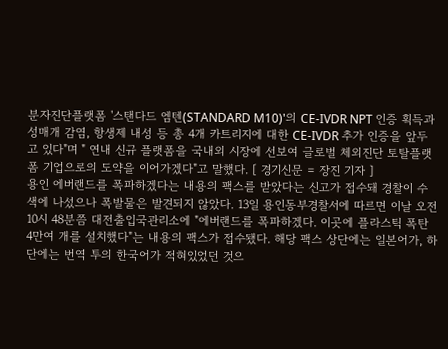분자진단플랫폼 '스탠다드 엠텐(STANDARD M10)'의 CE-IVDR NPT 인증 획득과 성매개 감염, 항생제 내성 등 총 4개 카트리지에 대한 CE-IVDR 추가 인증을 앞두고 있다"며 " 연내 신규 플랫폼을 국내외 시장에 선보여 글로벌 체외진단 토탈플랫폼 기업으로의 도약을 이어가겠다"고 말했다. [ 경기신문 = 장진 기자 ]
용인 에버랜드를 폭파하겠다는 내용의 팩스를 받았다는 신고가 접수돼 경찰이 수색에 나섰으나 폭발물은 발견되지 않았다. 13일 용인동부경찰서에 따르면 이날 오전 10시 48분쯤 대전출입국관리소에 "에버랜드를 폭파하겠다. 이곳에 플라스틱 폭탄 4만여 개를 설치했다"는 내용의 팩스가 접수됐다. 해당 팩스 상단에는 일본어가, 하단에는 번역 투의 한국어가 적혀있었던 것으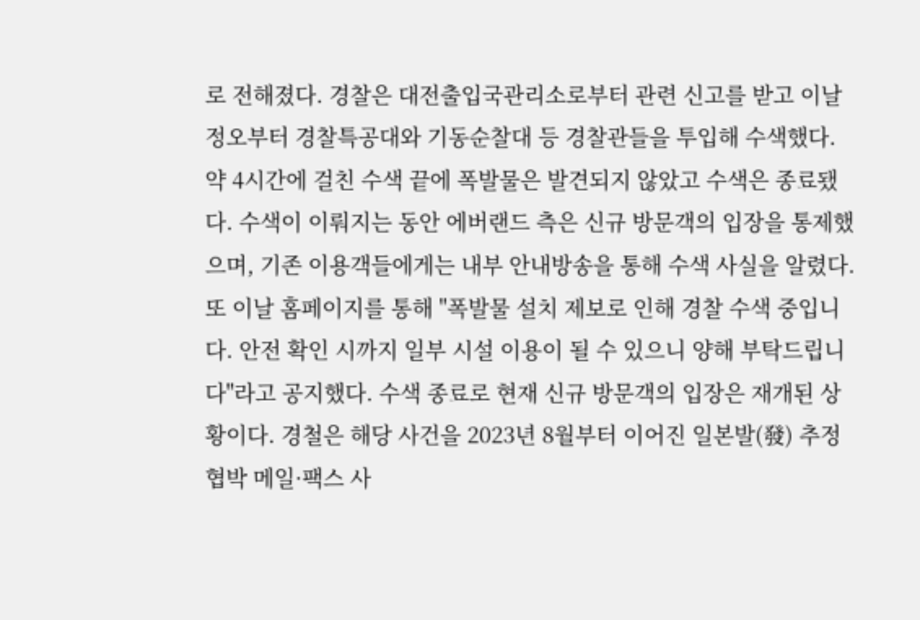로 전해졌다. 경찰은 대전출입국관리소로부터 관련 신고를 받고 이날 정오부터 경찰특공대와 기동순찰대 등 경찰관들을 투입해 수색했다. 약 4시간에 걸친 수색 끝에 폭발물은 발견되지 않았고 수색은 종료됐다. 수색이 이뤄지는 동안 에버랜드 측은 신규 방문객의 입장을 통제했으며, 기존 이용객들에게는 내부 안내방송을 통해 수색 사실을 알렸다. 또 이날 홈페이지를 통해 "폭발물 설치 제보로 인해 경찰 수색 중입니다. 안전 확인 시까지 일부 시설 이용이 될 수 있으니 양해 부탁드립니다"라고 공지했다. 수색 종료로 현재 신규 방문객의 입장은 재개된 상황이다. 경철은 해당 사건을 2023년 8월부터 이어진 일본발(發) 추정 협박 메일·팩스 사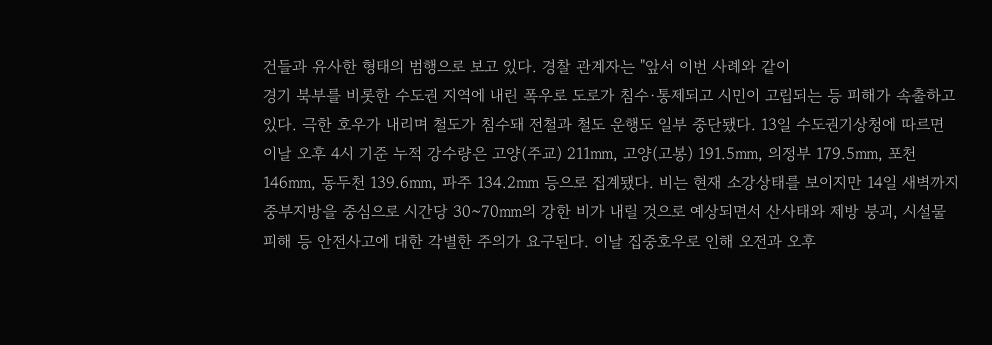건들과 유사한 형태의 범행으로 보고 있다. 경찰 관계자는 "앞서 이번 사례와 같이
경기 북부를 비롯한 수도권 지역에 내린 폭우로 도로가 침수·통제되고 시민이 고립되는 등 피해가 속출하고 있다. 극한 호우가 내리며 철도가 침수돼 전철과 철도 운행도 일부 중단됐다. 13일 수도권기상청에 따르면 이날 오후 4시 기준 누적 강수량은 고양(주교) 211㎜, 고양(고봉) 191.5㎜, 의정부 179.5㎜, 포천 146㎜, 동두천 139.6㎜, 파주 134.2㎜ 등으로 집계됐다. 비는 현재 소강상태를 보이지만 14일 새벽까지 중부지방을 중심으로 시간당 30~70㎜의 강한 비가 내릴 것으로 예상되면서 산사태와 제방 붕괴, 시설물 피해 등 안전사고에 대한 각별한 주의가 요구된다. 이날 집중호우로 인해 오전과 오후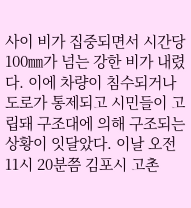사이 비가 집중되면서 시간당 100㎜가 넘는 강한 비가 내렸다. 이에 차량이 침수되거나 도로가 통제되고 시민들이 고립돼 구조대에 의해 구조되는 상황이 잇달았다. 이날 오전 11시 20분쯤 김포시 고촌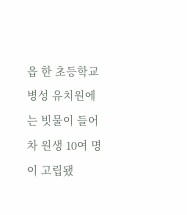읍 한 초등학교 병성 유치원에는 빗물이 들어차 원생 10여 명이 고립됐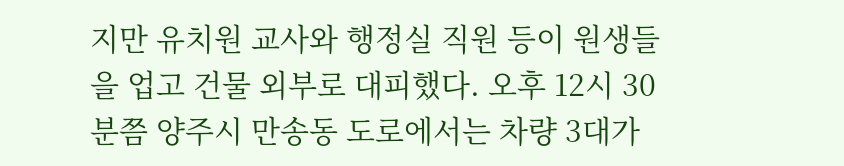지만 유치원 교사와 행정실 직원 등이 원생들을 업고 건물 외부로 대피했다. 오후 12시 30분쯤 양주시 만송동 도로에서는 차량 3대가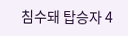침수돼 탑승자 4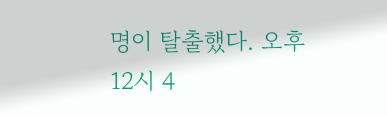명이 탈출했다. 오후 12시 4